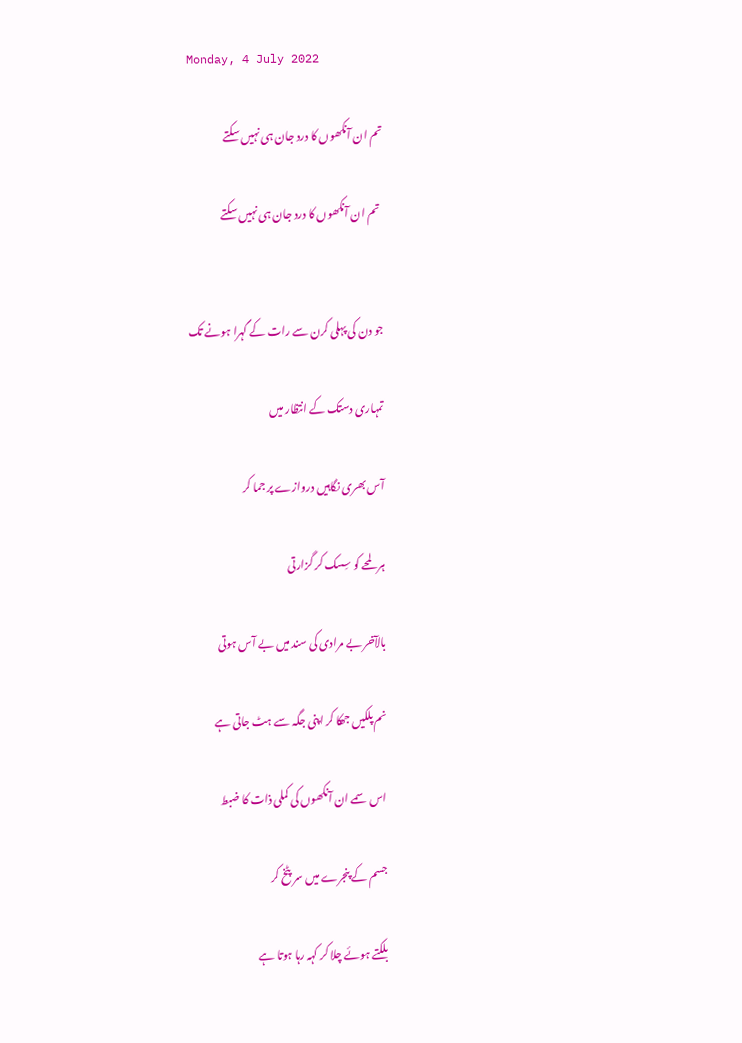Monday, 4 July 2022

تم ان آنکھوں کا درد جان ہی نہیں سکتے

 تم ان آنکھوں کا درد جان ہی نہیں سکتے


جو دن کی پہلی کرن سے رات کے گہرا ہونے تک

تمہاری دستک کے انتظار میں

آس بھری نگاہیں دروازے پر جما کر

ہر لمحے کو سِسک کر گزارتی

بالآخر بے مرادی کی سند میں بے آس ہوتی

نم پلکیں جھکا کر اپنی جگہ سے ہٹ جاتی ہے

اس سمے ان آنکھوں کی کملی ذات کا ضبط

جسم کے پنجرے میں سر پٹخ کر

بلکتے ہوئے چلا کر کہہ رہا ہوتا ہے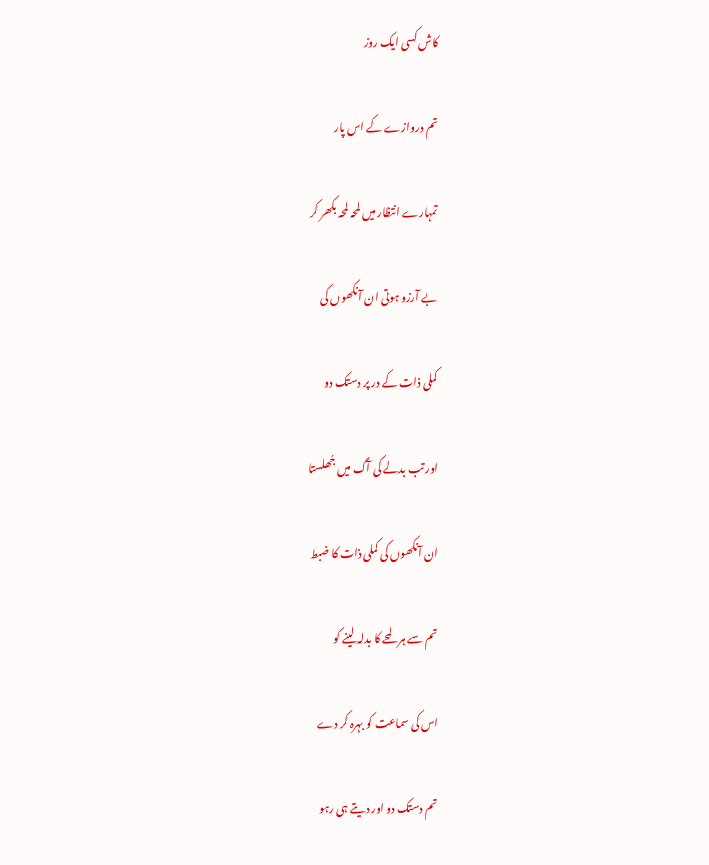کاش کسی ایک روز

تم دروازے کے اس پار

تمہارے انتظار میں لمحہ لمحہ بکھر کر

بے آرزو ہوتی ان آنکھوں کی

کملی ذات کے در پر دستک دو

اور تب بدلے کی آگ میں جُھلستا

ان آنکھوں کی کملی ذات کا ضبط

تم سے ہر لمحے کا بدلہ لینے کو

اس کی سماعت کو بہرہ کر دے

تم دستک دو اور دیتے ہی رہو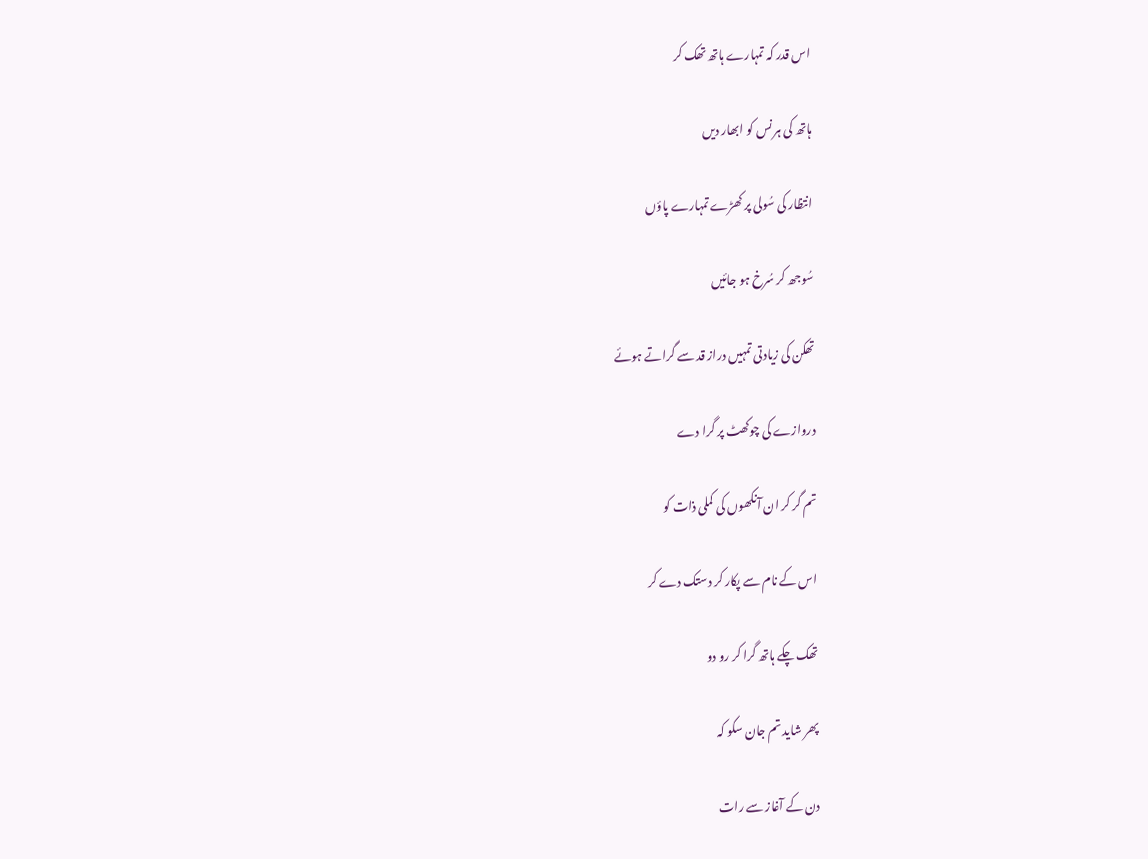اس قدر کہ تمہارے ہاتھ تھک کر

ہاتھ کی ہر نس کو ابھار دیں

انتظار کی سُولی پر کھڑے تمہارے پاؤں

سُوجھ کر سُرخ ہو جائیں

تھکن کی زیادتی تمہیں دراز قد سے گراتے ہوئے

دروازے کی چوکھٹ پر گرا دے

تم گر کر ان آنکھوں کی کملی ذات کو

اس کے نام سے پکار کر دستک دے کر

تھک چکے ہاتھ گرا کر رو دو

پھر شاید تم جان سکو کہ

دن کے آغاز سے رات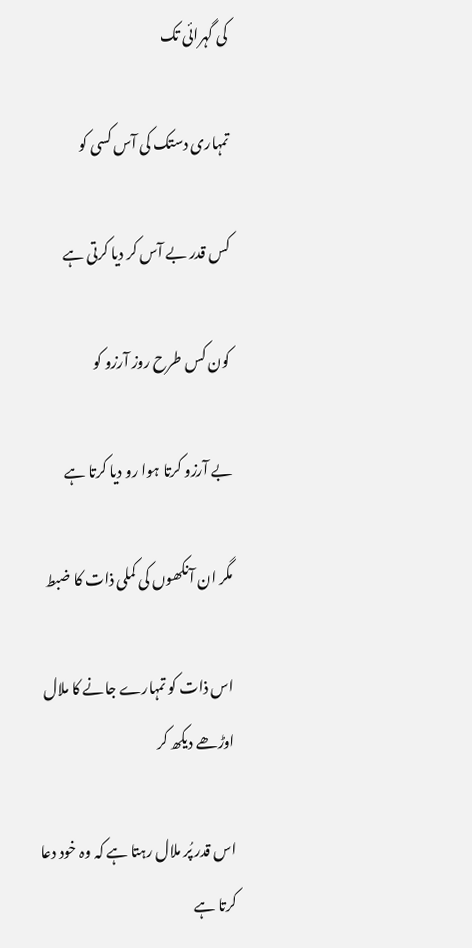کی گہرائی تک

تمہاری دستک کی آس کسی کو

کس قدر بے آس کر دیا کرتی ہے

کون کس طرح روز آرزو کو

بے آرزو کرتا ہوا رو دیا کرتا ہے

مگر ان آنکھوں کی کملی ذات کا ضبط

اس ذات کو تمہارے جانے کا ملال اوڑھے دیکھ کر

اس قدر پُر ملال رہتا ہے کہ وہ خود دعا کرتا ہے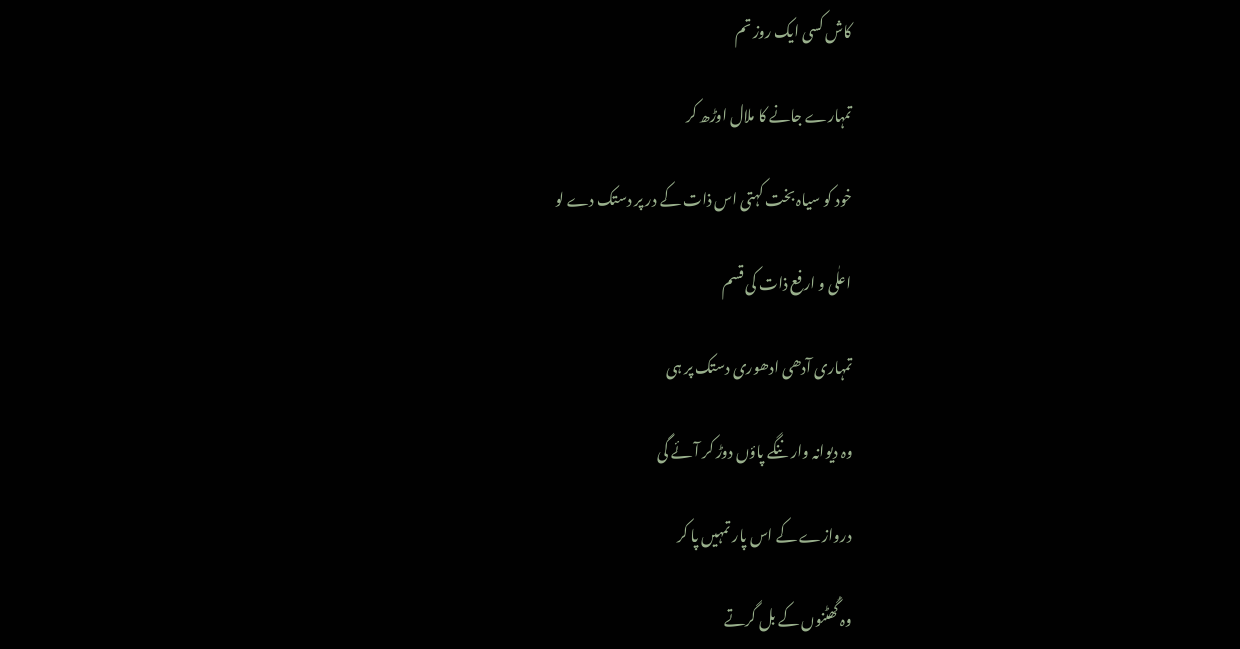کاش کسی ایک روز تم

تمہارے جانے کا ملال اوڑھ کر

خود کو سیاہ بخت کہتی اس ذات کے در پر دستک دے لو

اعلٰی و ارفع ذات کی قسم

تمہاری آدھی ادھوری دستک پر ہی

وہ دیوانہ وار ننگے پاؤں دوڑ کر آئے گی

دروازے کے اس پار تمہیں پا کر

وہ گُھٹنوں کے بل گرتے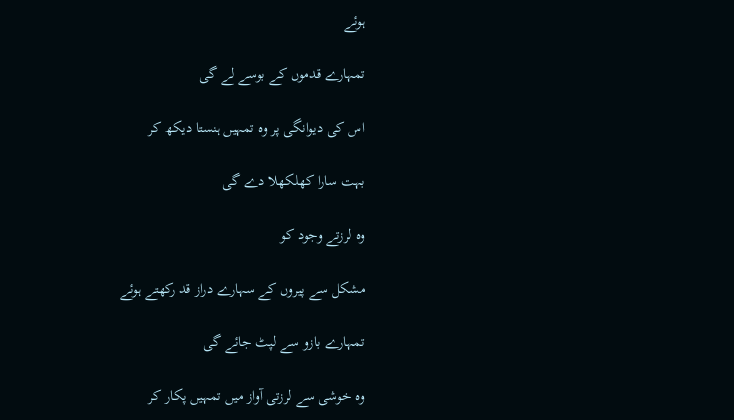ہوئے

تمہارے قدموں کے بوسے لے گی

اس کی دیوانگی پر وہ تمہیں ہنستا دیکھ کر

بہت سارا کھلکھلا دے گی

وہ لرزتے وجود کو

مشکل سے پیروں کے سہارے دراز قد رکھتے ہوئے

تمہارے بازو سے لپٹ جائے گی

وہ خوشی سے لرزتی آواز میں تمہیں پکار کر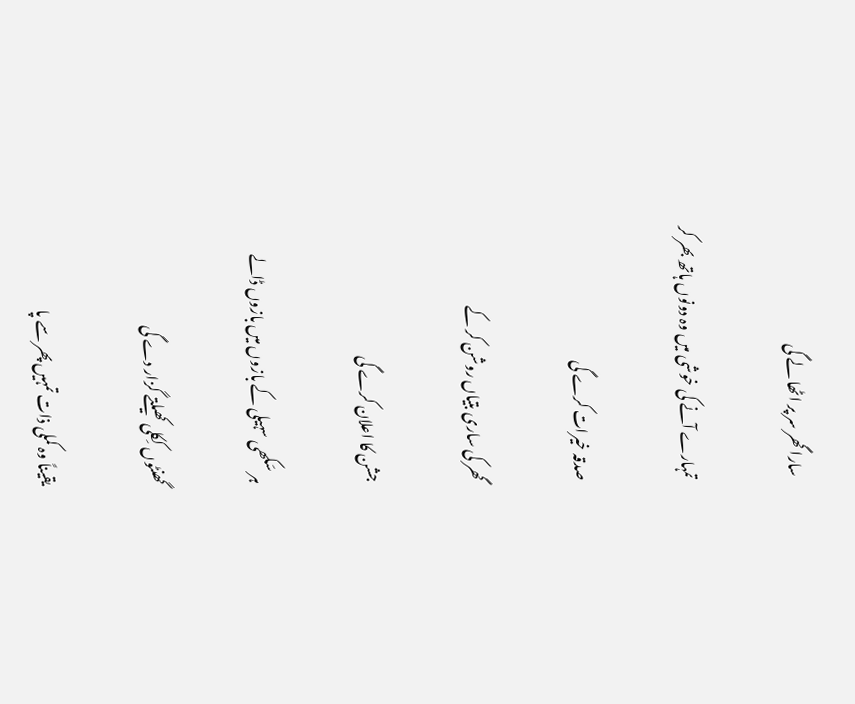سارا گھر سر پر اٹھا لے گی

تمہارے آنے کی خوشی میں وہ دونوں ہاتھ بھر کر

صدقہ خیرات کرے گی

گھر کی ساری بتیاں روشن کر کے

جشن کا اعلان کرے گی

ہر سَکھی سہیلی کے بازوں میں بازوں ڈالے

گھنٹوں کِکلی کھیلتے گزار دے گی

یقیناً وہ کملی ذات تمہیں پھر سے پا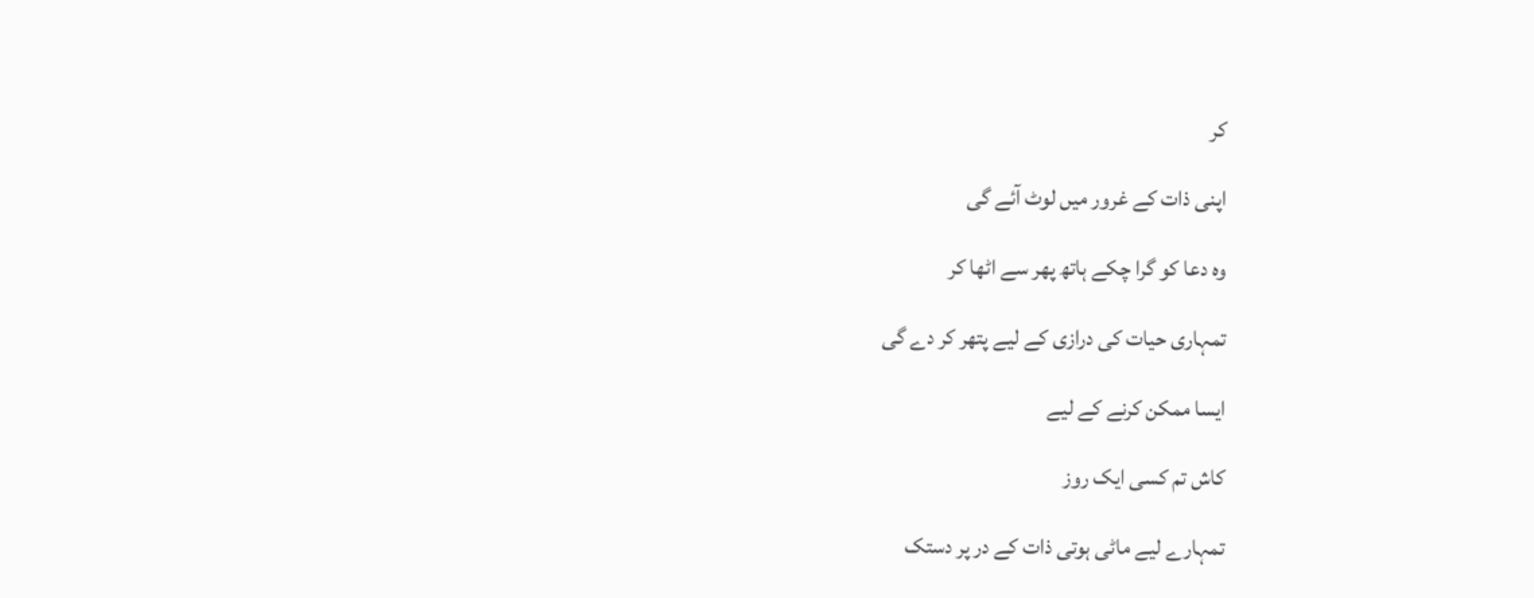کر

اپنی ذات کے غرور میں لوٹ آئے گی

وہ دعا کو گرا چکے ہاتھ پھر سے اٹھا کر

تمہاری حیات کی درازی کے لیے پتھر کر دے گی

ایسا ممکن کرنے کے لیے

کاش تم کسی ایک روز

تمہارے لیے ماٹی ہوتی ذات کے در پر دستک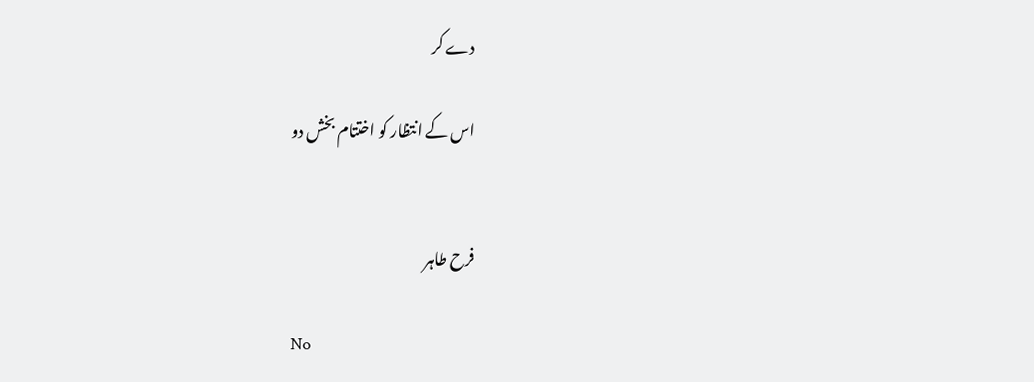دے کر

اس کے انتظار کو اختتام بخش دو


فرح طاہر

No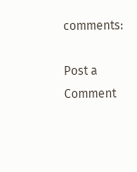comments:

Post a Comment